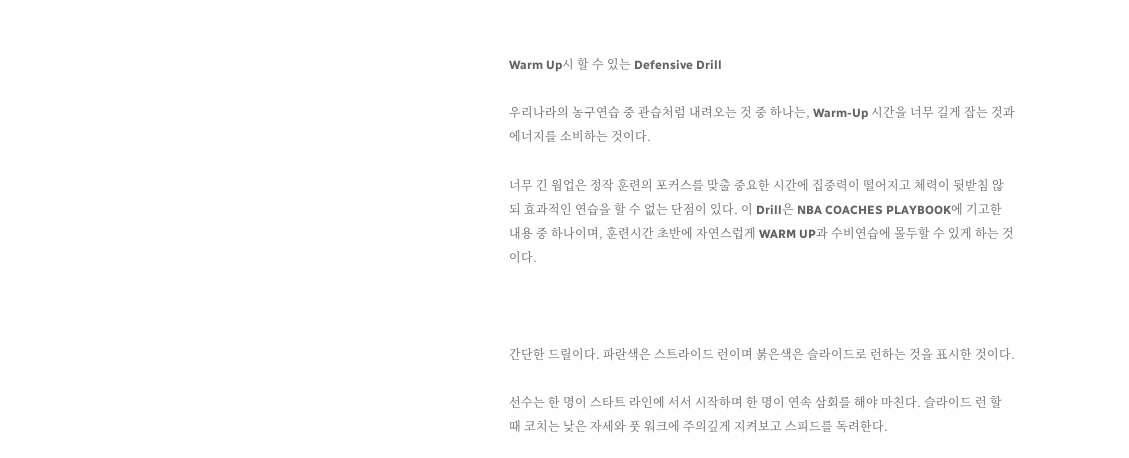Warm Up시 할 수 있는 Defensive Drill

우리나라의 농구연습 중 관습처럼 내려오는 것 중 하나는, Warm-Up 시간을 너무 길게 잡는 것과 에너지를 소비하는 것이다.

너무 긴 웜업은 정작 훈련의 포커스를 맞출 중요한 시간에 집중력이 떨어지고 체력이 뒷받침 않되 효과적인 연습을 할 수 없는 단점이 있다. 이 Drill은 NBA COACHES PLAYBOOK에 기고한 내용 중 하나이며, 훈련시간 초반에 자연스럽게 WARM UP과 수비연습에 몰두할 수 있게 하는 것이다.



간단한 드릴이다. 파란색은 스트라이드 런이며 붉은색은 슬라이드로 런하는 것을 표시한 것이다.

선수는 한 명이 스타트 라인에 서서 시작하며 한 명이 연속 삼회를 해야 마친다. 슬라이드 런 할 때 코치는 낮은 자세와 풋 워크에 주의깊게 지켜보고 스피드를 독려한다.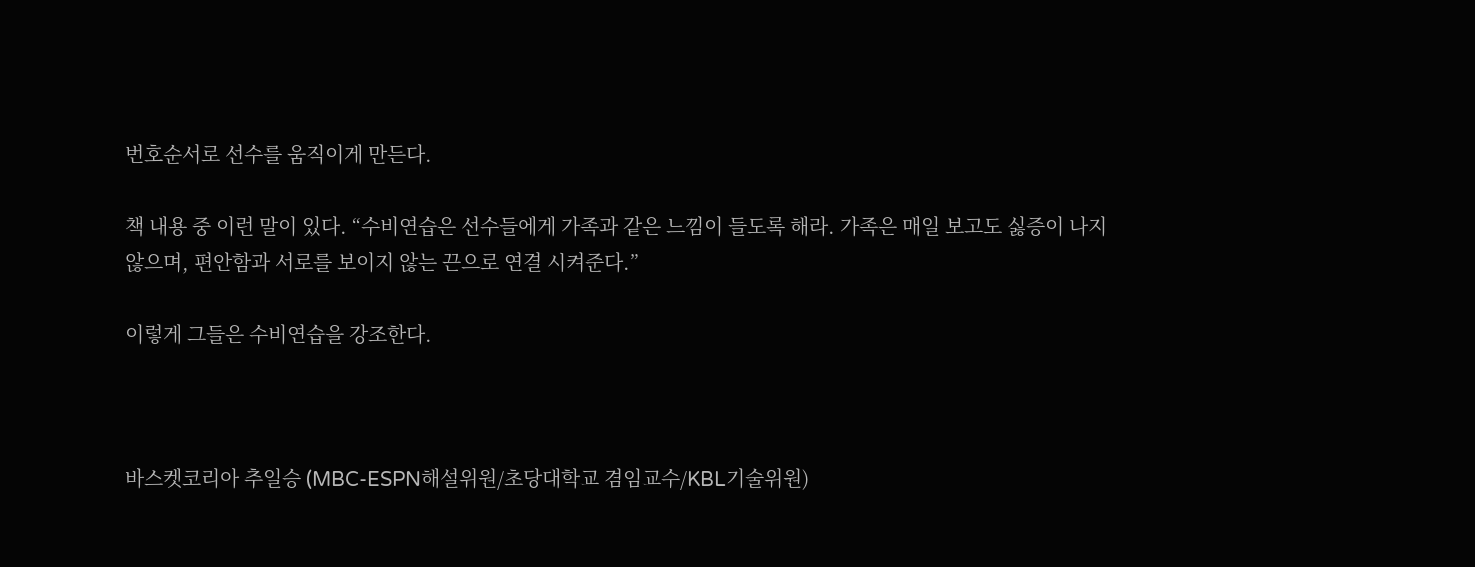번호순서로 선수를 움직이게 만든다.

책 내용 중 이런 말이 있다. “수비연습은 선수들에게 가족과 같은 느낌이 들도록 해라. 가족은 매일 보고도 싫증이 나지 않으며, 편안함과 서로를 보이지 않는 끈으로 연결 시켜준다.”

이렇게 그들은 수비연습을 강조한다.



바스켓코리아 추일승 (MBC-ESPN해설위원/초당대학교 겸임교수/KBL기술위원)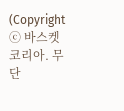(Copyright ⓒ 바스켓코리아. 무단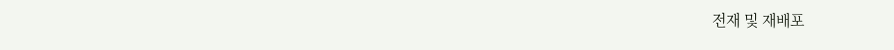전재 및 재배포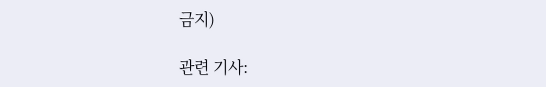금지)

관련 기사: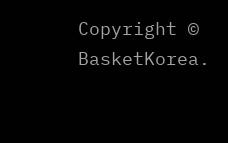Copyright © BasketKorea.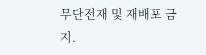무단전재 및 재배포 금지.